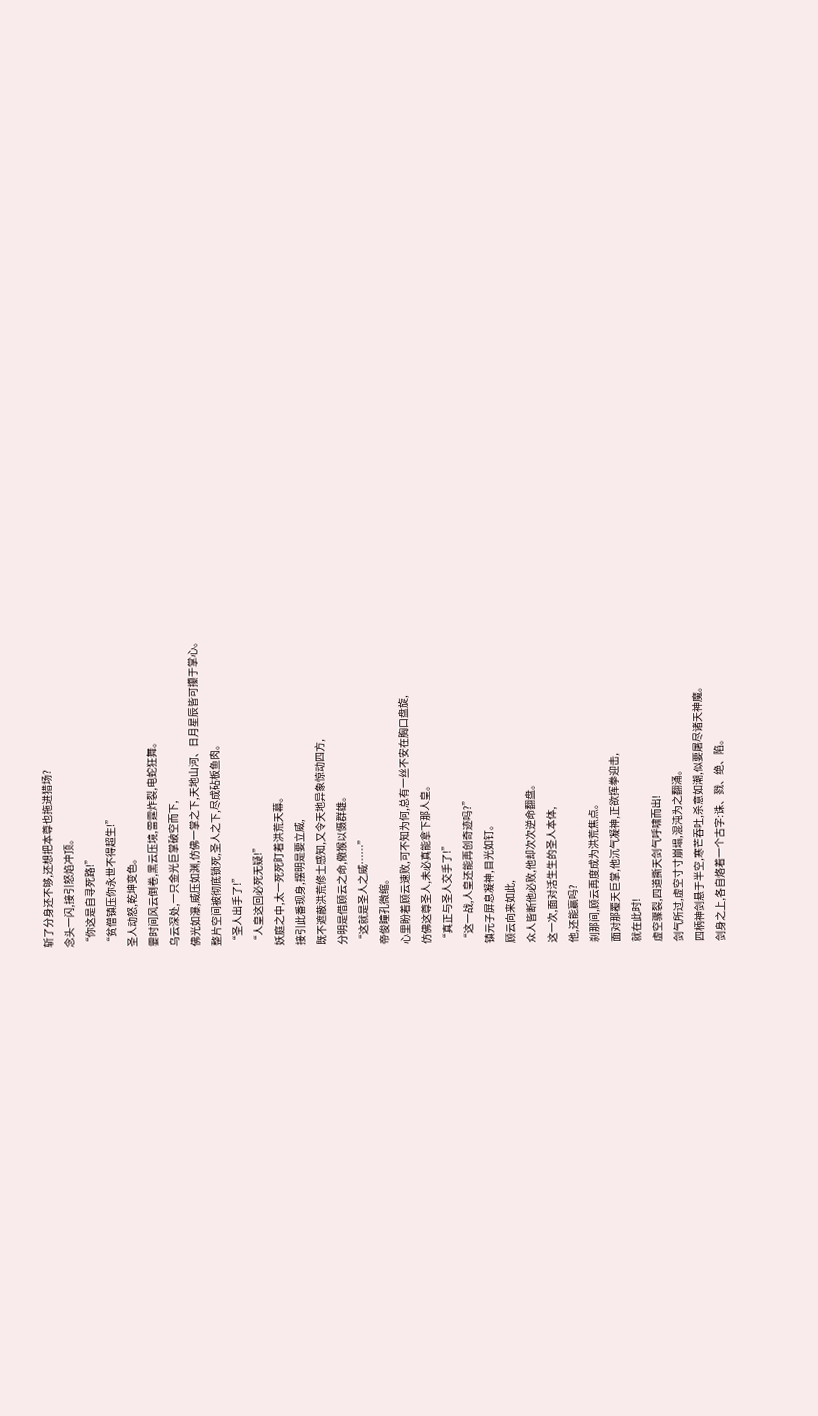斩了分身还不够,还想把本尊也拖进猎场?
念头一闪,接引怒焰冲顶。
“你这是自寻死路!”
“贫僧镇压你永世不得超生!”
圣人动怒,乾坤变色。
霎时间风云倒卷,黑云压境,雷霆炸裂,电蛇狂舞。
乌云深处,一只金光巨掌破空而下,
佛光如瀑,威压如渊,仿佛一掌之下,天地山河、日月星辰皆可攥于掌心。
整片空间被彻底锁死,圣人之下,尽成砧板鱼肉。
“圣人出手了!”
“人皇这回必死无疑!”
妖庭之中,太一死死盯着洪荒天幕。
接引此番现身,摆明是要立威,
既不遮蔽洪荒修士感知,又令天地异象惊动四方,
分明是借顾云之命,儆猴以慑群雄。
“这就是圣人之威……”
帝俊瞳孔微缩。
心里盼着顾云速败,可不知为何,总有一丝不安在胸口盘旋,
仿佛这尊圣人,未必真能拿下那人皇。
“真正与圣人交手了!”
“这一战,人皇还能再创奇迹吗?”
镇元子屏息凝神,目光如钉。
顾云向来如此,
众人皆断他必败,他却次次逆命翻盘。
这一次,面对活生生的圣人本体,
他,还能赢吗?
刹那间,顾云再度成为洪荒焦点。
面对那覆天巨掌,他沉气凝神,正欲挥拳迎击,
就在此时!
虚空骤裂,四道撕天剑气呼啸而出!
剑气所过,虚空寸寸崩塌,混沌为之翻涌。
四柄神剑悬于半空,寒芒吞吐,杀意如潮,似要屠尽诸天神魔。
剑身之上,各自烙着一个古字:诛、戮、绝、陷。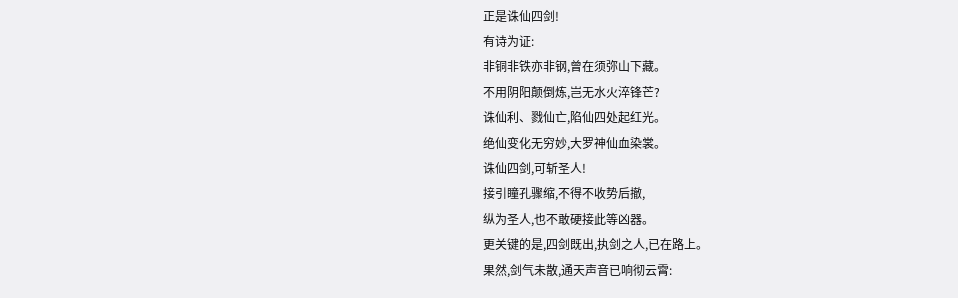正是诛仙四剑!
有诗为证:
非铜非铁亦非钢,曾在须弥山下藏。
不用阴阳颠倒炼,岂无水火淬锋芒?
诛仙利、戮仙亡,陷仙四处起红光。
绝仙变化无穷妙,大罗神仙血染裳。
诛仙四剑,可斩圣人!
接引瞳孔骤缩,不得不收势后撤,
纵为圣人,也不敢硬接此等凶器。
更关键的是,四剑既出,执剑之人,已在路上。
果然,剑气未散,通天声音已响彻云霄: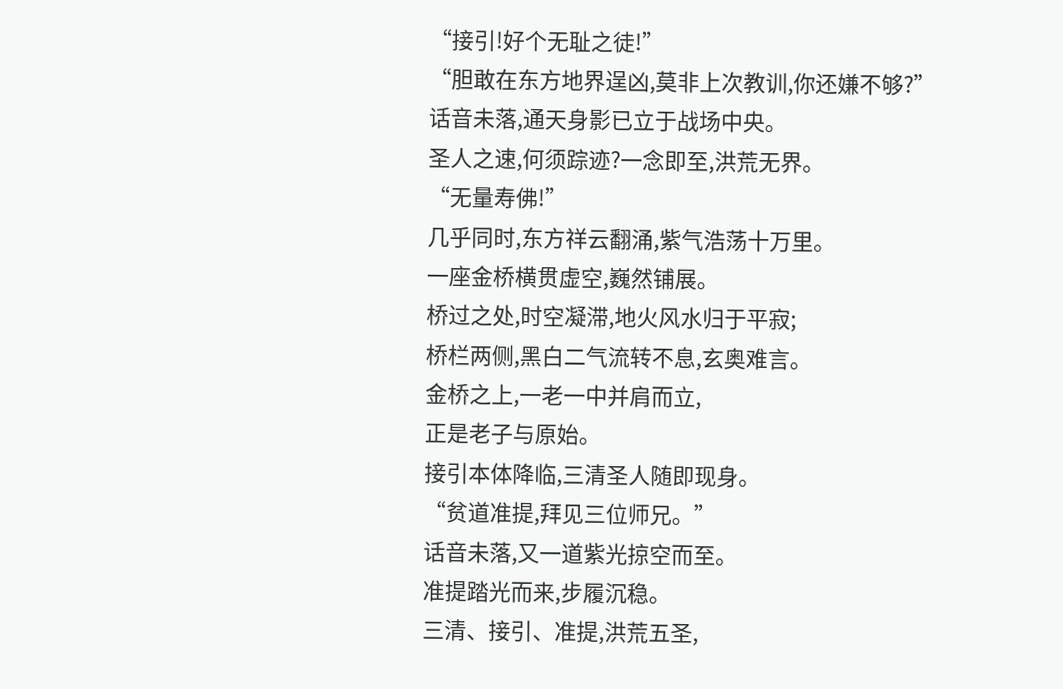“接引!好个无耻之徒!”
“胆敢在东方地界逞凶,莫非上次教训,你还嫌不够?”
话音未落,通天身影已立于战场中央。
圣人之速,何须踪迹?一念即至,洪荒无界。
“无量寿佛!”
几乎同时,东方祥云翻涌,紫气浩荡十万里。
一座金桥横贯虚空,巍然铺展。
桥过之处,时空凝滞,地火风水归于平寂;
桥栏两侧,黑白二气流转不息,玄奥难言。
金桥之上,一老一中并肩而立,
正是老子与原始。
接引本体降临,三清圣人随即现身。
“贫道准提,拜见三位师兄。”
话音未落,又一道紫光掠空而至。
准提踏光而来,步履沉稳。
三清、接引、准提,洪荒五圣,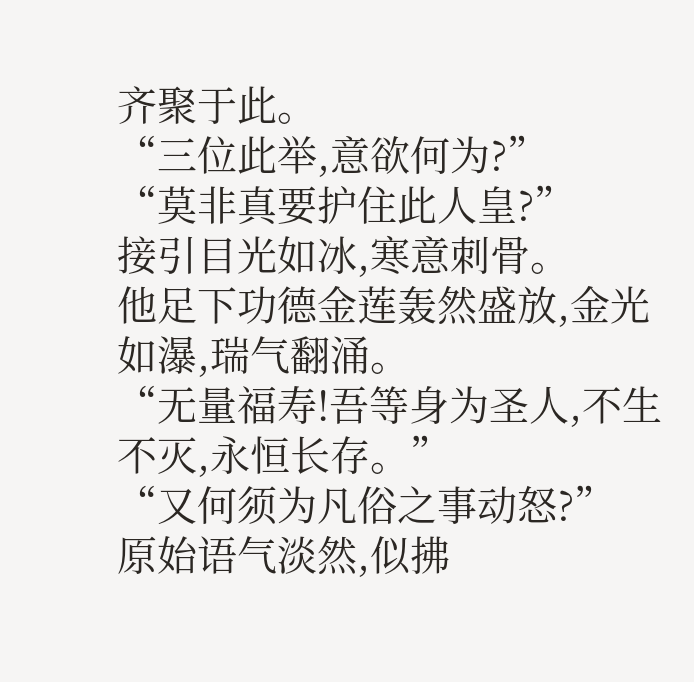齐聚于此。
“三位此举,意欲何为?”
“莫非真要护住此人皇?”
接引目光如冰,寒意刺骨。
他足下功德金莲轰然盛放,金光如瀑,瑞气翻涌。
“无量福寿!吾等身为圣人,不生不灭,永恒长存。”
“又何须为凡俗之事动怒?”
原始语气淡然,似拂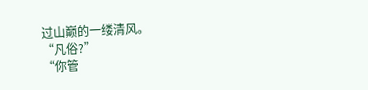过山巅的一缕清风。
“凡俗?”
“你管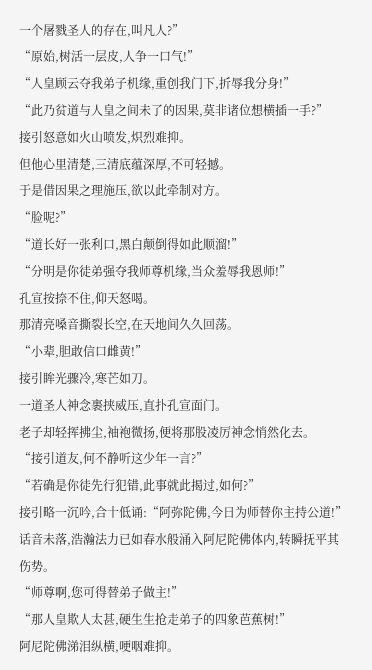一个屠戮圣人的存在,叫凡人?”
“原始,树活一层皮,人争一口气!”
“人皇顾云夺我弟子机缘,重创我门下,折辱我分身!”
“此乃贫道与人皇之间未了的因果,莫非诸位想横插一手?”
接引怒意如火山喷发,炽烈难抑。
但他心里清楚,三清底蕴深厚,不可轻撼。
于是借因果之理施压,欲以此牵制对方。
“脸呢?”
“道长好一张利口,黑白颠倒得如此顺溜!”
“分明是你徒弟强夺我师尊机缘,当众羞辱我恩师!”
孔宣按捺不住,仰天怒喝。
那清亮嗓音撕裂长空,在天地间久久回荡。
“小辈,胆敢信口雌黄!”
接引眸光骤冷,寒芒如刀。
一道圣人神念裹挟威压,直扑孔宣面门。
老子却轻挥拂尘,袖袍微扬,便将那股凌厉神念悄然化去。
“接引道友,何不静听这少年一言?”
“若确是你徒先行犯错,此事就此揭过,如何?”
接引略一沉吟,合十低诵:“阿弥陀佛,今日为师替你主持公道!”
话音未落,浩瀚法力已如春水般涌入阿尼陀佛体内,转瞬抚平其伤势。
“师尊啊,您可得替弟子做主!”
“那人皇欺人太甚,硬生生抢走弟子的四象芭蕉树!”
阿尼陀佛涕泪纵横,哽咽难抑。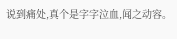说到痛处,真个是字字泣血,闻之动容。